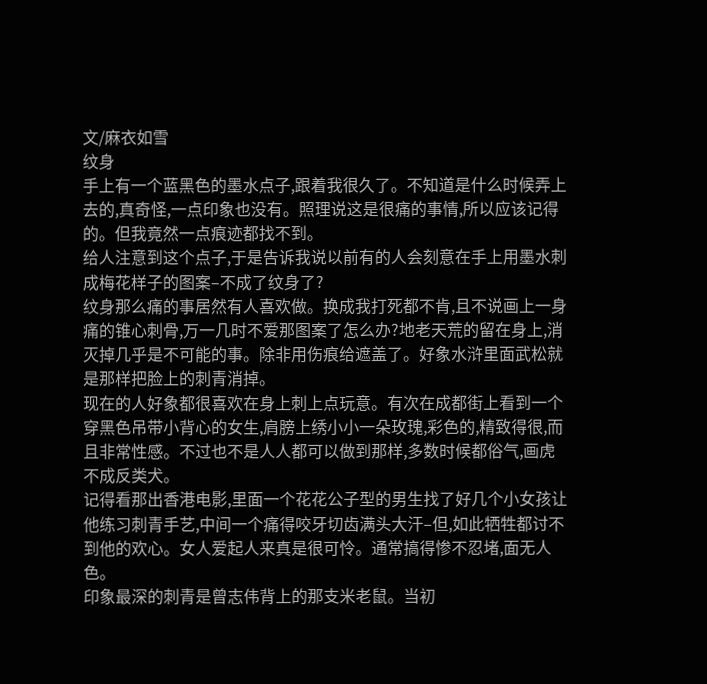文/麻衣如雪
纹身
手上有一个蓝黑色的墨水点子,跟着我很久了。不知道是什么时候弄上去的,真奇怪,一点印象也没有。照理说这是很痛的事情,所以应该记得的。但我竟然一点痕迹都找不到。
给人注意到这个点子,于是告诉我说以前有的人会刻意在手上用墨水刺成梅花样子的图案–不成了纹身了?
纹身那么痛的事居然有人喜欢做。换成我打死都不肯,且不说画上一身痛的锥心刺骨,万一几时不爱那图案了怎么办?地老天荒的留在身上,消灭掉几乎是不可能的事。除非用伤痕给遮盖了。好象水浒里面武松就是那样把脸上的刺青消掉。
现在的人好象都很喜欢在身上刺上点玩意。有次在成都街上看到一个穿黑色吊带小背心的女生,肩膀上绣小小一朵玫瑰,彩色的,精致得很,而且非常性感。不过也不是人人都可以做到那样,多数时候都俗气,画虎不成反类犬。
记得看那出香港电影,里面一个花花公子型的男生找了好几个小女孩让他练习刺青手艺,中间一个痛得咬牙切齿满头大汗–但,如此牺牲都讨不到他的欢心。女人爱起人来真是很可怜。通常搞得惨不忍堵,面无人色。
印象最深的刺青是曾志伟背上的那支米老鼠。当初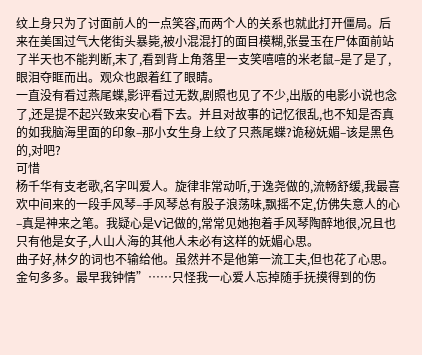纹上身只为了讨面前人的一点笑容,而两个人的关系也就此打开僵局。后来在美国过气大佬街头暴毙,被小混混打的面目模糊,张曼玉在尸体面前站了半天也不能判断,末了,看到背上角落里一支笑嘻嘻的米老鼠–是了是了,眼泪夺眶而出。观众也跟着红了眼睛。
一直没有看过燕尾蝶,影评看过无数,剧照也见了不少,出版的电影小说也念了,还是提不起兴致来安心看下去。并且对故事的记忆很乱,也不知是否真的如我脑海里面的印象–那小女生身上纹了只燕尾蝶?诡秘妩媚–该是黑色的,对吧?
可惜
杨千华有支老歌,名字叫爱人。旋律非常动听,于逸尧做的,流畅舒缓,我最喜欢中间来的一段手风琴–手风琴总有股子浪荡味,飘摇不定,仿佛失意人的心–真是神来之笔。我疑心是V记做的,常常见她抱着手风琴陶醉地很,况且也只有他是女子,人山人海的其他人未必有这样的妩媚心思。
曲子好,林夕的词也不输给他。虽然并不是他第一流工夫,但也花了心思。金句多多。最早我钟情”……只怪我一心爱人忘掉随手抚摸得到的伤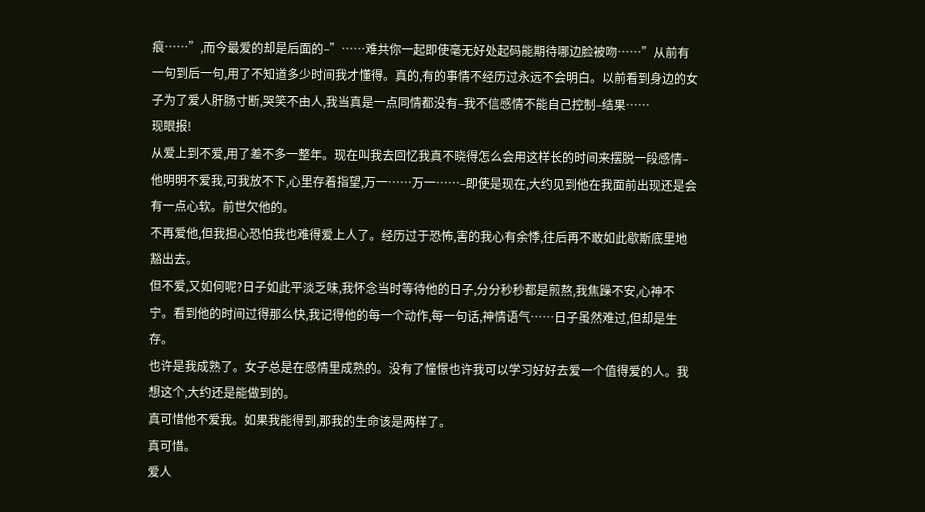痕……”,而今最爱的却是后面的–”……难共你一起即使毫无好处起码能期待哪边脸被吻……”从前有一句到后一句,用了不知道多少时间我才懂得。真的,有的事情不经历过永远不会明白。以前看到身边的女子为了爱人肝肠寸断,哭笑不由人,我当真是一点同情都没有–我不信感情不能自己控制–结果……
现眼报!
从爱上到不爱,用了差不多一整年。现在叫我去回忆我真不晓得怎么会用这样长的时间来摆脱一段感情–他明明不爱我,可我放不下,心里存着指望,万一……万一……–即使是现在,大约见到他在我面前出现还是会有一点心软。前世欠他的。
不再爱他,但我担心恐怕我也难得爱上人了。经历过于恐怖,害的我心有余悸,往后再不敢如此歇斯底里地豁出去。
但不爱,又如何呢?日子如此平淡乏味,我怀念当时等待他的日子,分分秒秒都是煎熬,我焦躁不安,心神不宁。看到他的时间过得那么快,我记得他的每一个动作,每一句话,神情语气……日子虽然难过,但却是生存。
也许是我成熟了。女子总是在感情里成熟的。没有了憧憬也许我可以学习好好去爱一个值得爱的人。我想这个,大约还是能做到的。
真可惜他不爱我。如果我能得到,那我的生命该是两样了。
真可惜。
爱人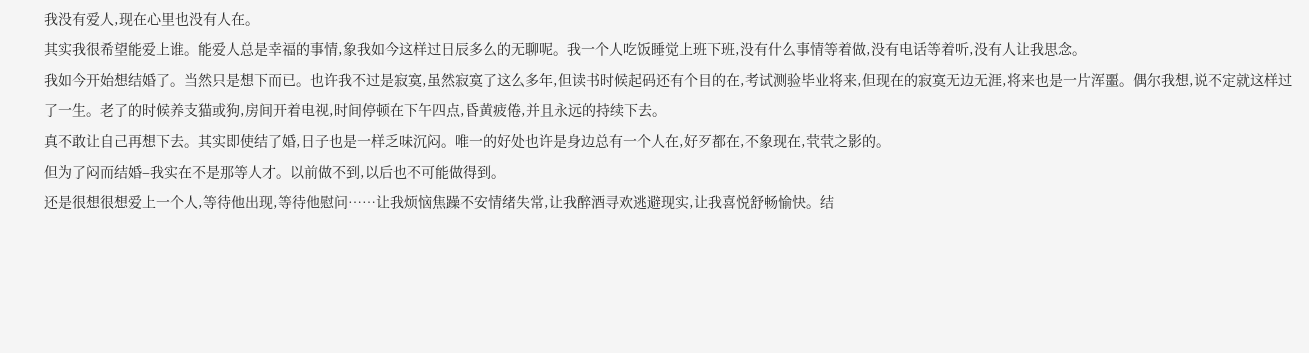我没有爱人,现在心里也没有人在。
其实我很希望能爱上谁。能爱人总是幸福的事情,象我如今这样过日辰多么的无聊呢。我一个人吃饭睡觉上班下班,没有什么事情等着做,没有电话等着听,没有人让我思念。
我如今开始想结婚了。当然只是想下而已。也许我不过是寂寞,虽然寂寞了这么多年,但读书时候起码还有个目的在,考试测验毕业将来,但现在的寂寞无边无涯,将来也是一片浑噩。偶尔我想,说不定就这样过了一生。老了的时候养支猫或狗,房间开着电视,时间停顿在下午四点,昏黄疲倦,并且永远的持续下去。
真不敢让自己再想下去。其实即使结了婚,日子也是一样乏味沉闷。唯一的好处也许是身边总有一个人在,好歹都在,不象现在,茕茕之影的。
但为了闷而结婚–我实在不是那等人才。以前做不到,以后也不可能做得到。
还是很想很想爱上一个人,等待他出现,等待他慰问……让我烦恼焦躁不安情绪失常,让我醉酒寻欢逃避现实,让我喜悦舒畅愉快。结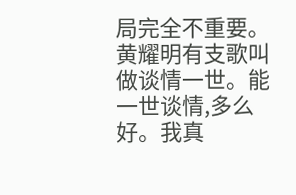局完全不重要。
黄耀明有支歌叫做谈情一世。能一世谈情,多么好。我真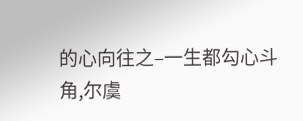的心向往之–一生都勾心斗角,尔虞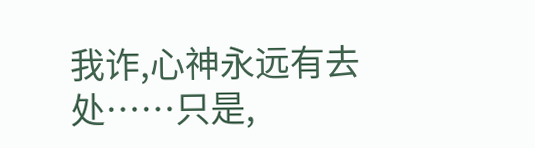我诈,心神永远有去处……只是,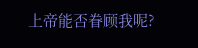上帝能否眷顾我呢?